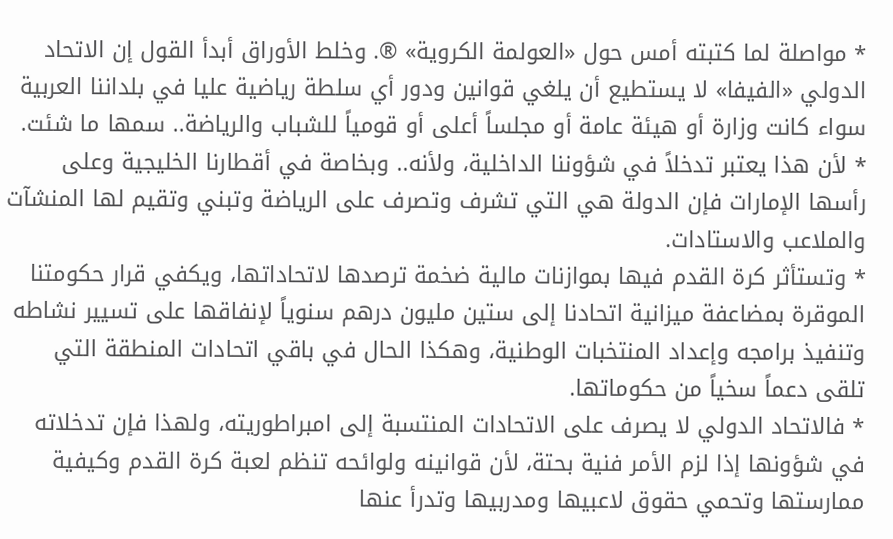* مواصلة لما كتبته أمس حول «العولمة الكروية» ®. وخلط الأوراق أبدأ القول إن الاتحاد الدولي «الفيفا» لا يستطيع أن يلغي قوانين ودور أي سلطة رياضية عليا في بلداننا العربية سواء كانت وزارة أو هيئة عامة أو مجلساً أعلى أو قومياً للشباب والرياضة.. سمها ما شئت.
* لأن هذا يعتبر تدخلاً في شؤوننا الداخلية، ولأنه.. وبخاصة في أقطارنا الخليجية وعلى رأسها الإمارات فإن الدولة هي التي تشرف وتصرف على الرياضة وتبني وتقيم لها المنشآت والملاعب والاستادات.
* وتستأثر كرة القدم فيها بموازنات مالية ضخمة ترصدها لاتحاداتها، ويكفي قرار حكومتنا الموقرة بمضاعفة ميزانية اتحادنا إلى ستين مليون درهم سنوياً لإنفاقها على تسيير نشاطه وتنفيذ برامجه وإعداد المنتخبات الوطنية، وهكذا الحال في باقي اتحادات المنطقة التي تلقى دعماً سخياً من حكوماتها.
* فالاتحاد الدولي لا يصرف على الاتحادات المنتسبة إلى امبراطوريته، ولهذا فإن تدخلاته في شؤونها إذا لزم الأمر فنية بحتة، لأن قوانينه ولوائحه تنظم لعبة كرة القدم وكيفية ممارستها وتحمي حقوق لاعبيها ومدربيها وتدرأ عنها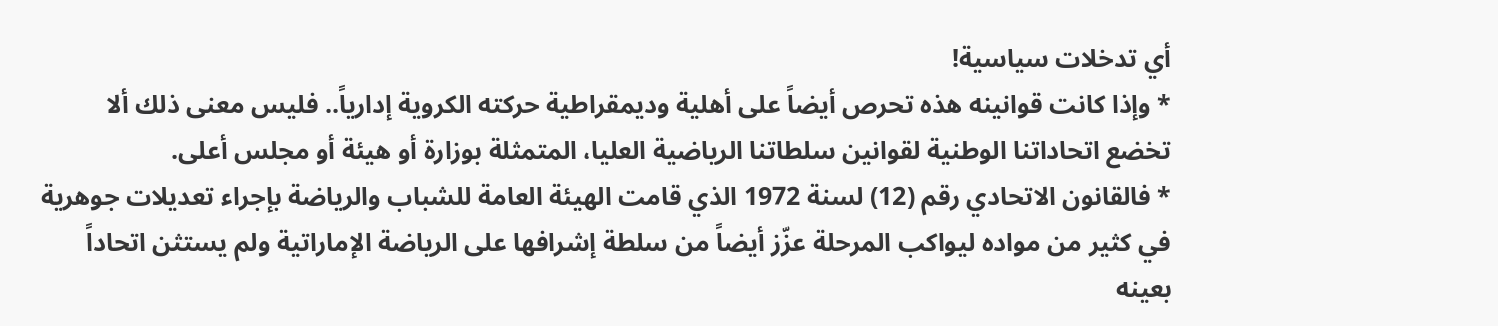أي تدخلات سياسية!
* وإذا كانت قوانينه هذه تحرص أيضاً على أهلية وديمقراطية حركته الكروية إدارياً.. فليس معنى ذلك ألا تخضع اتحاداتنا الوطنية لقوانين سلطاتنا الرياضية العليا، المتمثلة بوزارة أو هيئة أو مجلس أعلى.
* فالقانون الاتحادي رقم (12) لسنة 1972 الذي قامت الهيئة العامة للشباب والرياضة بإجراء تعديلات جوهرية في كثير من مواده ليواكب المرحلة عزّز أيضاً من سلطة إشرافها على الرياضة الإماراتية ولم يستثن اتحاداً بعينه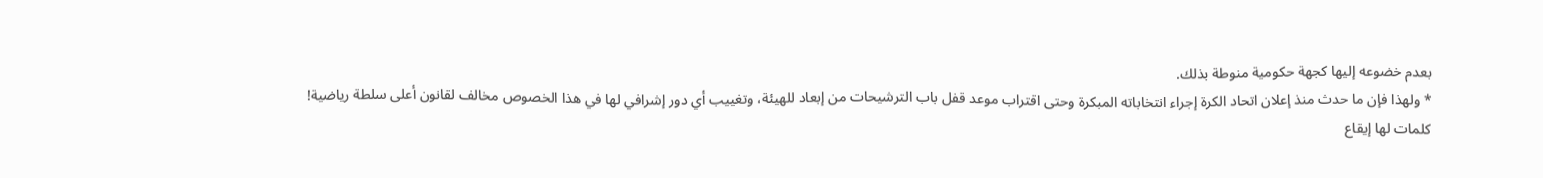بعدم خضوعه إليها كجهة حكومية منوطة بذلك.
* ولهذا فإن ما حدث منذ إعلان اتحاد الكرة إجراء انتخاباته المبكرة وحتى اقتراب موعد قفل باب الترشيحات من إبعاد للهيئة، وتغييب أي دور إشرافي لها في هذا الخصوص مخالف لقانون أعلى سلطة رياضية!
كلمات لها إيقاع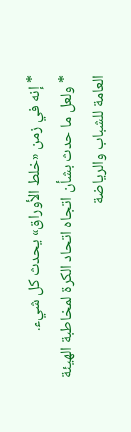* إنه في زمن «خلط الأوراق» يحدث كل شيء.
* ولعل ما حدث بشأن اتجاه اتحاد الكرة لمخاطبة الهيئة العامة للشباب والرياضة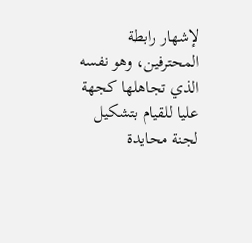لإشهار رابطة المحترفين، وهو نفسه الذي تجاهلها كجهة عليا للقيام بتشكيل لجنة محايدة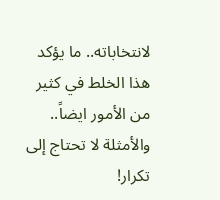لانتخاباته.. ما يؤكد هذا الخلط في كثير من الأمور ايضاً.. والأمثلة لا تحتاج إلى تكرار!